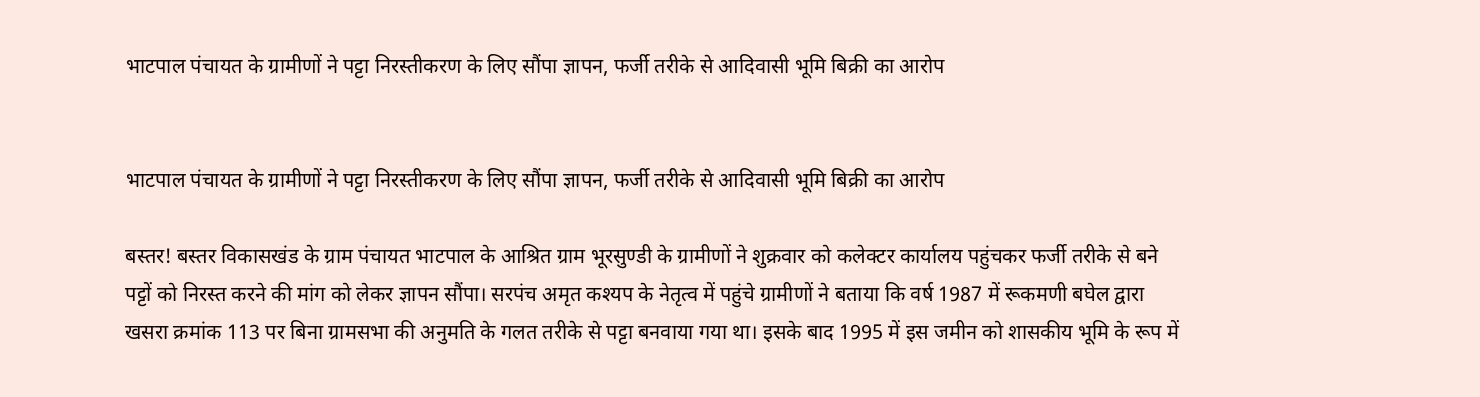भाटपाल पंचायत के ग्रामीणों ने पट्टा निरस्तीकरण के लिए सौंपा ज्ञापन, फर्जी तरीके से आदिवासी भूमि बिक्री का आरोप


भाटपाल पंचायत के ग्रामीणों ने पट्टा निरस्तीकरण के लिए सौंपा ज्ञापन, फर्जी तरीके से आदिवासी भूमि बिक्री का आरोप

बस्तर! बस्तर विकासखंड के ग्राम पंचायत भाटपाल के आश्रित ग्राम भूरसुण्डी के ग्रामीणों ने शुक्रवार को कलेक्टर कार्यालय पहुंचकर फर्जी तरीके से बने पट्टों को निरस्त करने की मांग को लेकर ज्ञापन सौंपा। सरपंच अमृत कश्यप के नेतृत्व में पहुंचे ग्रामीणों ने बताया कि वर्ष 1987 में रूकमणी बघेल द्वारा खसरा क्रमांक 113 पर बिना ग्रामसभा की अनुमति के गलत तरीके से पट्टा बनवाया गया था। इसके बाद 1995 में इस जमीन को शासकीय भूमि के रूप में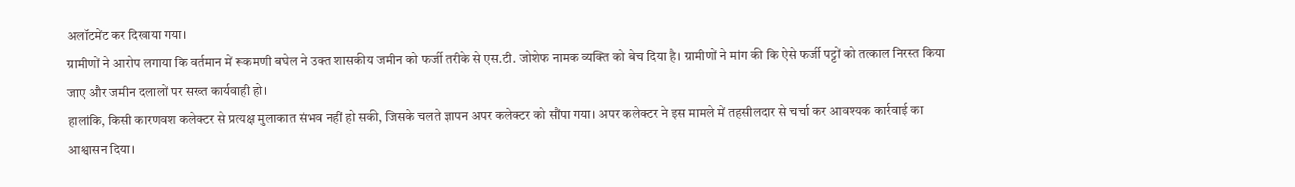अलॉटमेंट कर दिखाया गया।
ग्रामीणों ने आरोप लगाया कि वर्तमान में रूकमणी बघेल ने उक्त शासकीय जमीन को फर्जी तरीके से एस.टी. जोशेफ नामक व्यक्ति को बेच दिया है। ग्रामीणों ने मांग की कि ऐसे फर्जी पट्टों को तत्काल निरस्त किया जाए और जमीन दलालों पर सख्त कार्यवाही हो।
हालांकि, किसी कारणवश कलेक्टर से प्रत्यक्ष मुलाकात संभव नहीं हो सकी, जिसके चलते ज्ञापन अपर कलेक्टर को सौंपा गया। अपर कलेक्टर ने इस मामले में तहसीलदार से चर्चा कर आवश्यक कार्रवाई का आश्वासन दिया।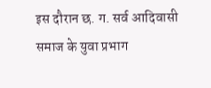इस दौरान छ. ग. सर्व आदिवासी समाज के युवा प्रभाग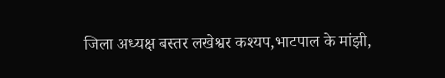जिला अध्यक्ष बस्तर लखेश्वर कश्यप,भाटपाल के मांझी,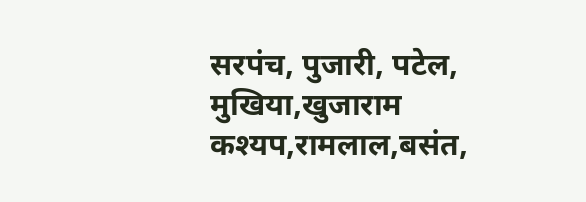सरपंच, पुजारी, पटेल, मुखिया,खुजाराम कश्यप,रामलाल,बसंत,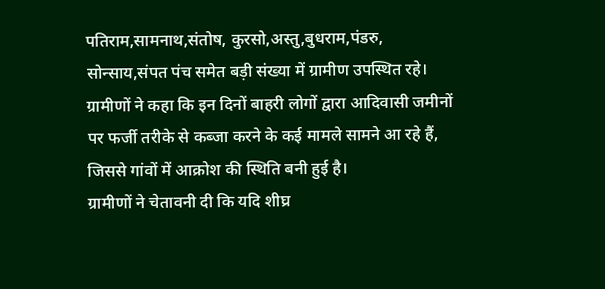पतिराम,सामनाथ,संतोष, कुरसो,अस्तु,बुधराम,पंडरु, सोन्साय,संपत पंच समेत बड़ी संख्या में ग्रामीण उपस्थित रहे। ग्रामीणों ने कहा कि इन दिनों बाहरी लोगों द्वारा आदिवासी जमीनों पर फर्जी तरीके से कब्जा करने के कई मामले सामने आ रहे हैं, जिससे गांवों में आक्रोश की स्थिति बनी हुई है।
ग्रामीणों ने चेतावनी दी कि यदि शीघ्र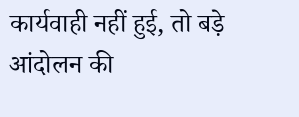कार्यवाही नहीं हुई, तो बड़े आंदोलन की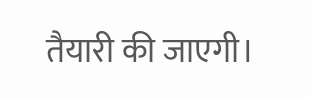तैयारी की जाएगी।